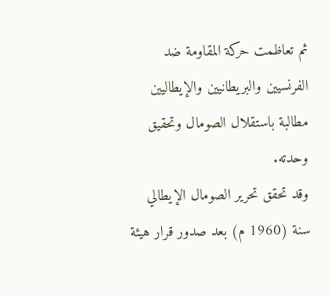ثم تعاظمت حركة المقاومة ضد الفرنسيين والبريطانيين والإيطاليين مطالبة باستقلال الصومال وتحقيق وحدته.
وقد تحقق تحرير الصومال الإيطالي سنة (1960 م) بعد صدور قرار هيئة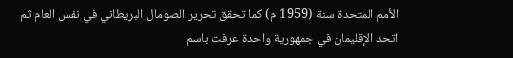الأمم المتحدة سنة (1959 م) كما تحقق تحرير الصومال البريطاني في نفس العام ثم اتحد الإقليمان في جمهورية واحدة عرفت باسم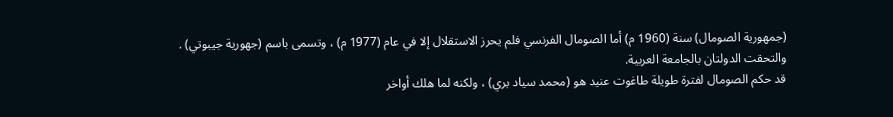(جمهورية الصومال) سنة (1960 م) أما الصومال الفرنسي فلم يحرز الاستقلال إلا في عام (1977 م) ، وتسمى باسم (جهورية جيبوتي) .
والتحقت الدولتان بالجامعة العربية.
قد حكم الصومال لفترة طويلة طاغوت عنيد هو (محمد سياد بري) ، ولكنه لما هلك أواخر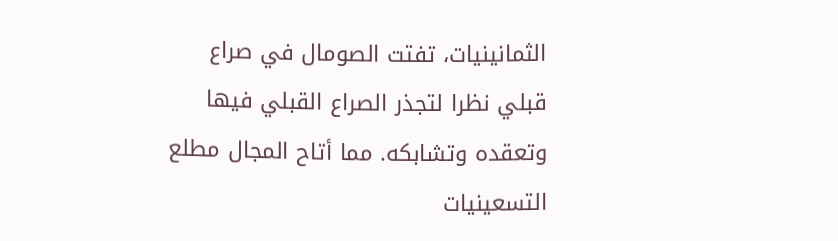الثمانينيات، تفتت الصومال في صراع قبلي نظرا لتجذر الصراع القبلي فيها وتعقده وتشابكه. مما أتاح المجال مطلع التسعينيات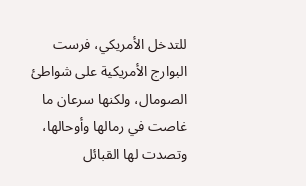للتدخل الأمريكي، فرست البوارج الأمريكية على شواطئ الصومال، ولكنها سرعان ما غاصت في رمالها وأوحالها، وتصدت لها القبائل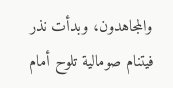والمجاهدون، وبدأت نذر فيتنام صومالية تلوح أمام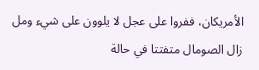الأمريكان، ففروا على عجل لا يلوون على شيء ومل زال الصومال متفتتا في حالة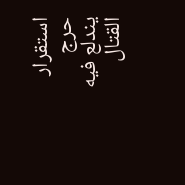استقرار حرج يندلع فيه القتال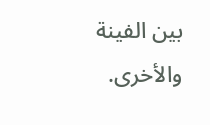بين الفينة والأخرى.